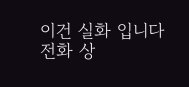이건 실화 입니다
전화 상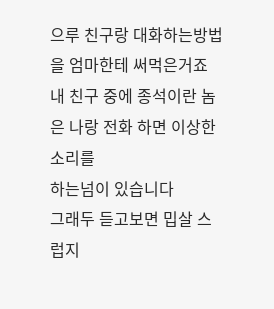으루 친구랑 대화하는방법을 엄마한테 써먹은거죠
내 친구 중에 종석이란 놈은 나랑 전화 하면 이상한 소리를
하는넘이 있습니다
그래두 듣고보면 밉살 스럽지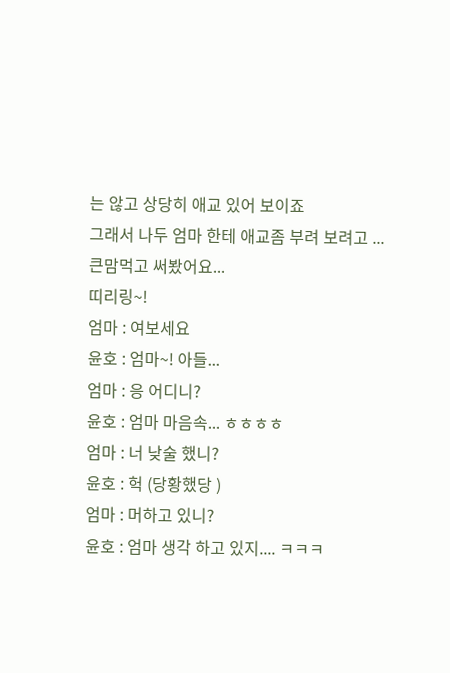는 않고 상당히 애교 있어 보이죠
그래서 나두 엄마 한테 애교좀 부려 보려고 ...
큰맘먹고 써봤어요...
띠리링~!
엄마 : 여보세요
윤호 : 엄마~! 아들...
엄마 : 응 어디니?
윤호 : 엄마 마음속... ㅎㅎㅎㅎ
엄마 : 너 낮술 했니?
윤호 : 헉 (당황했당 )
엄마 : 머하고 있니?
윤호 : 엄마 생각 하고 있지.... ㅋㅋㅋ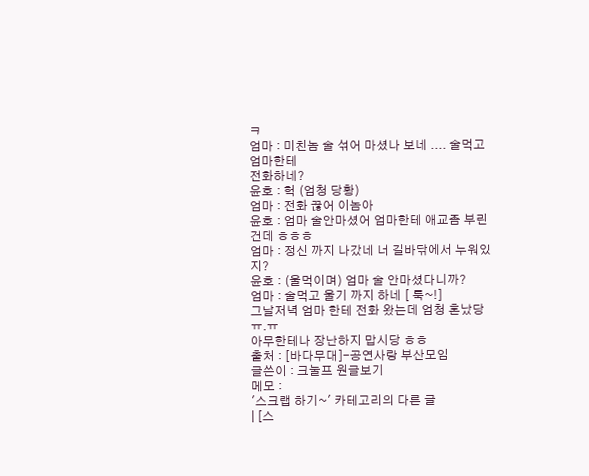ㅋ
엄마 : 미친놈 술 섞어 마셨나 보네 .... 술먹고 엄마한테
전화하네?
윤호 : 헉 (엄청 당황)
엄마 : 전화 끊어 이놈아
윤호 : 엄마 술안마셨어 엄마한테 애교좀 부린건데 ㅎㅎㅎ
엄마 : 정신 까지 나갔네 너 길바닦에서 누워있지?
윤호 : (울먹이며) 엄마 술 안마셨다니까?
엄마 : 술먹고 울기 까지 하네 [ 툭~!]
그날저녁 엄마 한테 전화 왔는데 엄청 혼났당 ㅠ.ㅠ
아무한테나 장난하지 맙시당 ㅎㅎ
출처 : [바다무대]-공연사랑 부산모임
글쓴이 : 크눌프 원글보기
메모 :
'스크랩 하기~' 카테고리의 다른 글
| [스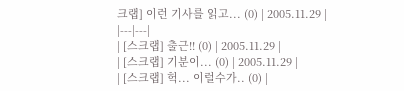크랩] 이런 기사를 읽고... (0) | 2005.11.29 |
|---|---|
| [스크랩] 출근!! (0) | 2005.11.29 |
| [스크랩] 기분이... (0) | 2005.11.29 |
| [스크랩] 헉... 이럴수가.. (0) |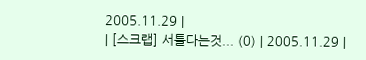2005.11.29 |
| [스크랩] 서툴다는것... (0) | 2005.11.29 |